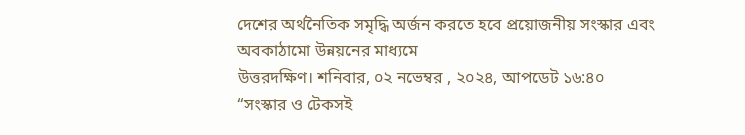দেশের অর্থনৈতিক সমৃদ্ধি অর্জন করতে হবে প্রয়োজনীয় সংস্কার এবং অবকাঠামো উন্নয়নের মাধ্যমে
উত্তরদক্ষিণ। শনিবার, ০২ নভেম্বর , ২০২৪, আপডেট ১৬:৪০
“সংস্কার ও টেকসই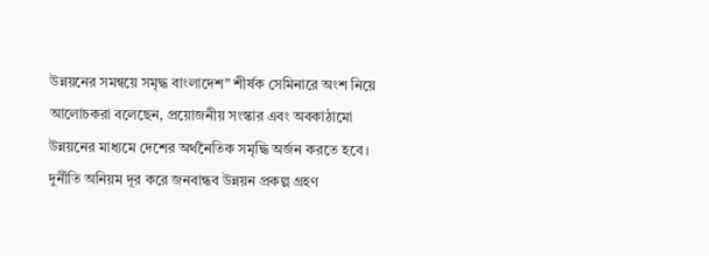উন্নয়নের সমন্বয়ে সমৃদ্ধ বাংলাদেশ” শীর্ষক সেমিনারে অংশ নিয়ে আলোচকরা বলেছেন, প্রয়োজনীয় সংস্কার এবং অবকাঠামো উন্নয়নের মাধ্যমে দেশের অর্থনৈতিক সমৃদ্ধি অর্জন করতে হবে। দুর্নীতি অনিয়ম দূর করে জনবান্ধব উন্নয়ন প্রকল্প গ্রহণ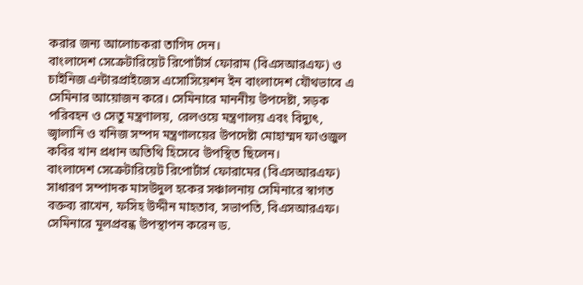করার জন্য আলোচকরা তাগিদ দেন।
বাংলাদেশ সেক্রেটারিয়েট রিপোর্টার্স ফোরাম (বিএসআরএফ) ও চাইনিজ এন্টারপ্রাইজেস এসোসিয়েশন ইন বাংলাদেশ যৌথভাবে এ সেমিনার আয়োজন করে। সেমিনারে মাননীয় উপদেষ্টা, সড়ক পরিবহন ও সেতু মন্ত্রণালয়, রেলওয়ে মন্ত্রণালয় এবং বিদ্যুৎ, জ্বালানি ও খনিজ সম্পদ মন্ত্রণালয়ের উপদেষ্টা মোহাম্মদ ফাওজুল কবির খান প্রধান অতিথি হিসেবে উপস্থিত ছিলেন।
বাংলাদেশ সেক্রেটারিয়েট রিপোর্টার্স ফোরামের (বিএসআরএফ) সাধারণ সম্পাদক মাসউদুল হকের সঞ্চালনায় সেমিনারে স্বাগত বক্তব্য রাখেন, ফসিহ উদ্দীন মাহতাব, সভাপতি, বিএসআরএফ। সেমিনারে মূলপ্রবন্ধ উপস্থাপন করেন ড.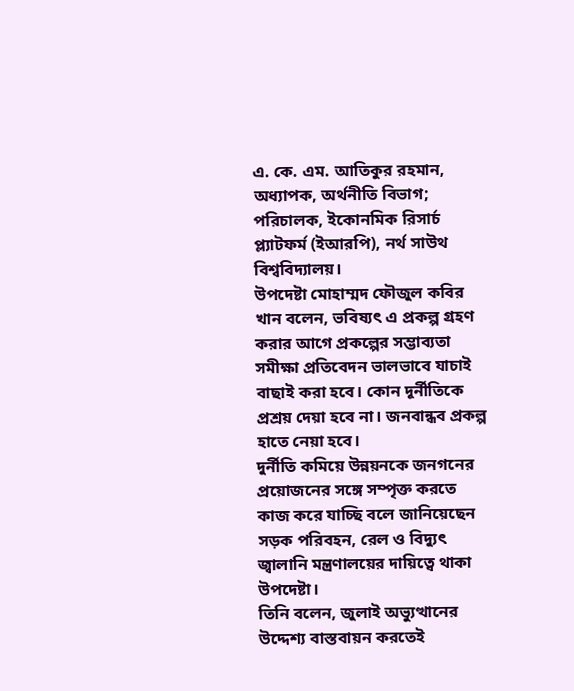এ. কে. এম. আতিকুর রহমান, অধ্যাপক, অর্থনীতি বিভাগ; পরিচালক, ইকোনমিক রিসার্চ প্ল্যাটফর্ম (ইআরপি), নর্থ সাউথ বিশ্ববিদ্যালয়।
উপদেষ্টা মোহাম্মদ ফৌজুল কবির খান বলেন, ভবিষ্যৎ এ প্রকল্প গ্রহণ করার আগে প্রকল্পের সম্ভাব্যতা সমীক্ষা প্রতিবেদন ভালভাবে যাচাই বাছাই করা হবে। কোন দূর্নীতিকে প্রশ্রয় দেয়া হবে না। জনবান্ধব প্রকল্প হাতে নেয়া হবে।
দুর্নীতি কমিয়ে উন্নয়নকে জনগনের প্রয়োজনের সঙ্গে সম্পৃক্ত করতে কাজ করে যাচ্ছি বলে জানিয়েছেন সড়ক পরিবহন, রেল ও বিদ্যুৎ জ্বালানি মন্ত্রণালয়ের দায়িত্বে থাকা উপদেষ্টা।
তিনি বলেন, জুলাই অভ্যুত্থানের উদ্দেশ্য বাস্তবায়ন করতেই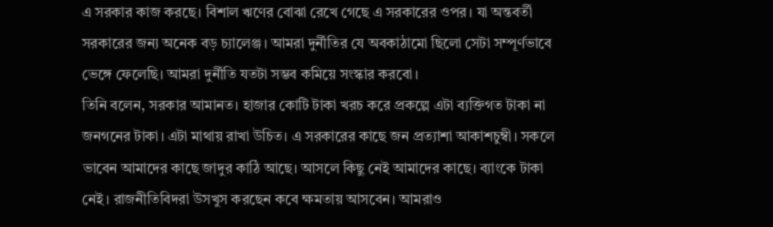এ সরকার কাজ করছে। বিশাল ঋণের বোঝা রেখে গেছে এ সরকারের ওপর। যা অন্তবর্তী সরকারের জন্য অনেক বড় চ্যালেঞ্জ। আমরা দুর্নীতির যে অবকাঠামো ছিলো সেটা সম্পূর্ণভাবে ভেঙ্গে ফেলেছি। আমরা দুর্নীতি যতটা সম্ভব কমিয়ে সংস্কার করবো।
তিনি বলেন, সরকার আমানত। হাজার কোটি টাকা খরচ করে প্রকল্পে এটা ব্যক্তিগত টাকা না জনগনের টাকা। এটা মাথায় রাখা উচিত। এ সরকারের কাছে জন প্রত্যাশা আকাশচুম্বী। সকলে ভাবেন আমাদের কাছে জাদুর কাঠি আছে। আসলে কিছু নেই আমাদের কাছে। ব্যাংকে টাকা নেই। রাজনীতিবিদরা উসখুস করছেন কবে ক্ষমতায় আসবেন। আমরাও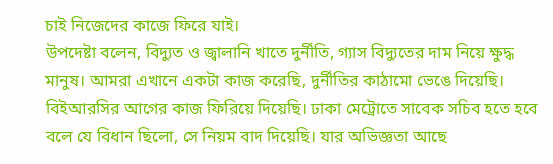চাই নিজেদের কাজে ফিরে যাই।
উপদেষ্টা বলেন, বিদ্যুত ও জ্বালানি খাতে দুর্নীতি, গ্যাস বিদ্যুতের দাম নিয়ে ক্ষুদ্ধ মানুষ। আমরা এখানে একটা কাজ করেছি, দুর্নীতির কাঠামো ভেঙে দিয়েছি। বিইআরসির আগের কাজ ফিরিয়ে দিয়েছি। ঢাকা মেট্রোতে সাবেক সচিব হতে হবে বলে যে বিধান ছিলো, সে নিয়ম বাদ দিয়েছি। যার অভিজ্ঞতা আছে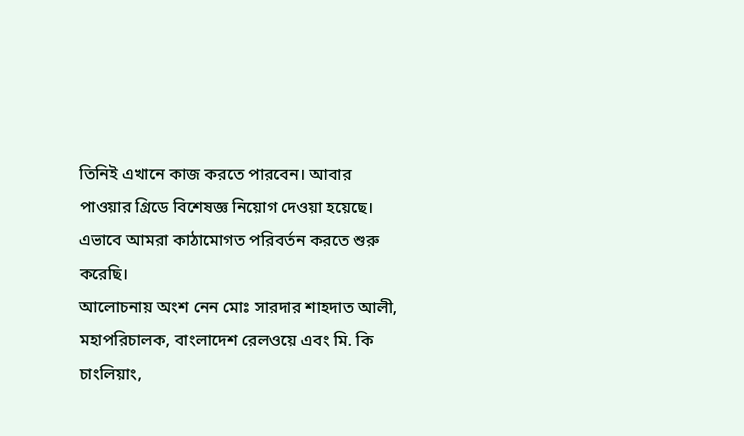তিনিই এখানে কাজ করতে পারবেন। আবার পাওয়ার গ্রিডে বিশেষজ্ঞ নিয়োগ দেওয়া হয়েছে। এভাবে আমরা কাঠামোগত পরিবর্তন করতে শুরু করেছি।
আলোচনায় অংশ নেন মোঃ সারদার শাহদাত আলী, মহাপরিচালক, বাংলাদেশ রেলওয়ে এবং মি. কি চাংলিয়াং,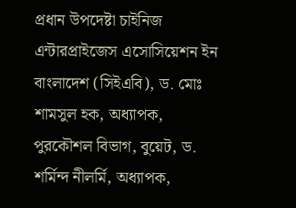প্রধান উপদেষ্টা চাইনিজ এন্টারপ্রাইজেস এসোসিয়েশন ইন বাংলাদেশ (সিইএবি), ড. মোঃ শামসুল হক, অধ্যাপক, পুরকৌশল বিভাগ, বুয়েট, ড. শর্মিন্দ নীলর্মি, অধ্যাপক,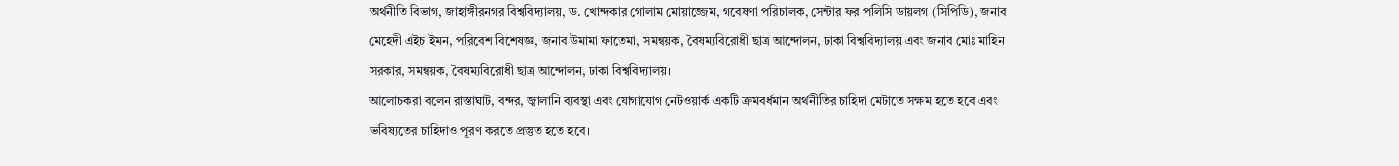অর্থনীতি বিভাগ, জাহাঙ্গীরনগর বিশ্ববিদ্যালয়, ড. খোন্দকার গোলাম মোয়াজ্জেম, গবেষণা পরিচালক, সেন্টার ফর পলিসি ডায়লগ (সিপিডি), জনাব মেহেদী এইচ ইমন, পরিবেশ বিশেষজ্ঞ, জনাব উমামা ফাতেমা, সমন্বয়ক, বৈষম্যবিরোধী ছাত্র আন্দোলন, ঢাকা বিশ্ববিদ্যালয় এবং জনাব মোঃ মাহিন সরকার, সমন্বয়ক, বৈষম্যবিরোধী ছাত্র আন্দোলন, ঢাকা বিশ্ববিদ্যালয়।
আলোচকরা বলেন রাস্তাঘাট, বন্দর, জ্বালানি ব্যবস্থা এবং যোগাযোগ নেটওয়ার্ক একটি ক্রমবর্ধমান অর্থনীতির চাহিদা মেটাতে সক্ষম হতে হবে এবং ভবিষ্যতের চাহিদাও পূরণ করতে প্রস্তুত হতে হবে।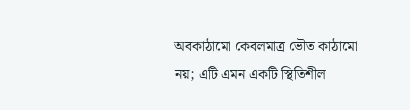অবকাঠামো কেবলমাত্র ভৌত কাঠামো নয়; এটি এমন একটি স্থিতিশীল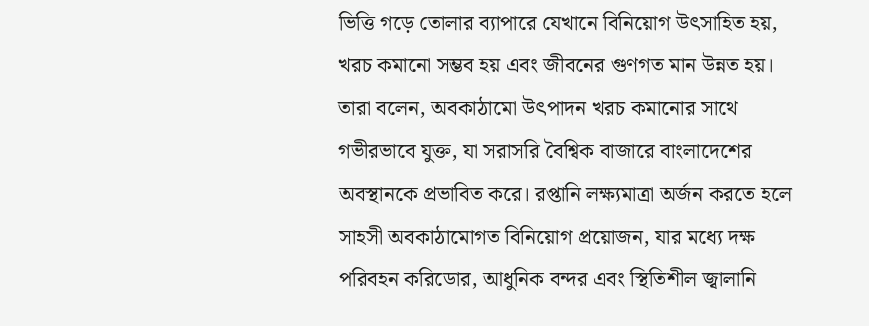ভিত্তি গড়ে তোলার ব্যাপারে যেখানে বিনিয়োগ উৎসাহিত হয়, খরচ কমানো সম্ভব হয় এবং জীবনের গুণগত মান উন্নত হয়।
তারা বলেন, অবকাঠামো উৎপাদন খরচ কমানোর সাথে গভীরভাবে যুক্ত, যা সরাসরি বৈশ্বিক বাজারে বাংলাদেশের অবস্থানকে প্রভাবিত করে। রপ্তানি লক্ষ্যমাত্রা অর্জন করতে হলে সাহসী অবকাঠামোগত বিনিয়োগ প্রয়োজন, যার মধ্যে দক্ষ পরিবহন করিডোর, আধুনিক বন্দর এবং স্থিতিশীল জ্বালানি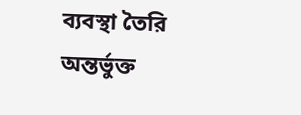ব্যবস্থা তৈরি অন্তর্ভুক্ত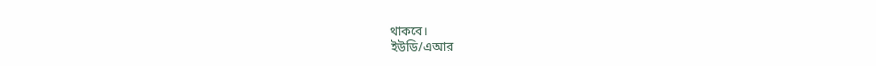থাকবে।
ইউডি/এআর